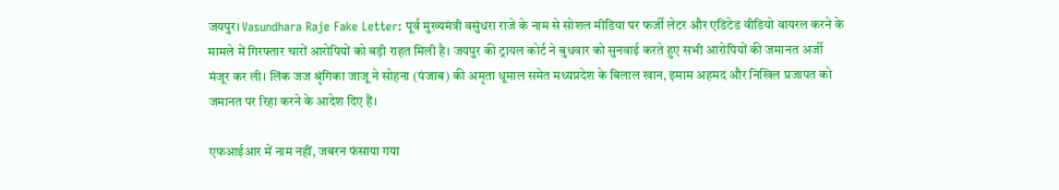जयपुर। Vasundhara Raje Fake Letter: पूर्व मुख्यमंत्री वसुंधरा राजे के नाम से सोशल मीडिया पर फर्जी लेटर और एडिटेड वीडियो वायरल करने के मामले में गिरफ्तार चारों आरोपियों को बड़ी राहत मिली है। जयपुर की ट्रायल कोर्ट ने बुधवार को सुनवाई करते हुए सभी आरोपियों की जमानत अर्जी मंजूर कर ली। लिंक जज श्रृंगिका जाजू ने सोहना (पंजाब) की अमृता धूमाल समेत मध्यप्रदेश के बिलाल खान, इमाम अहमद और निखिल प्रजापत को जमानत पर रिहा करने के आदेश दिए हैं।

एफआईआर में नाम नहीं, जबरन फंसाया गया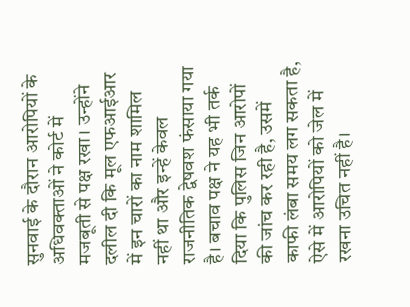सुनवाई के दौरान आरोपियों के अधिवक्ताओं ने कोर्ट में मजबूती से पक्ष रखा। उन्होंने दलील दी कि मूल एफआईआर में इन चारों का नाम शामिल नहीं था और इन्हें केवल राजनीतिक द्वेषवश फंसाया गया है। बचाव पक्ष ने यह भी तर्क दिया कि पुलिस जिन आरोपों की जांच कर रही है, उसमें काफी लंबा समय लग सकता है, ऐसे में आरोपियों को जेल में रखना उचित नहीं है।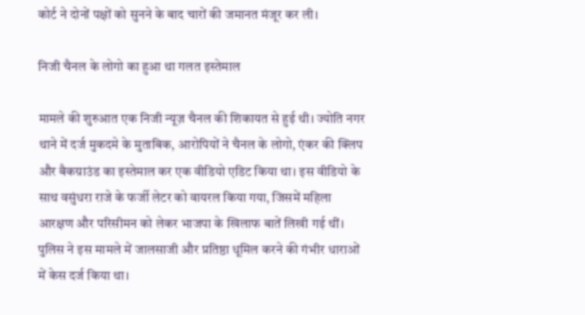कोर्ट ने दोनों पक्षों को सुनने के बाद चारों की जमानत मंजूर कर ली।

निजी चैनल के लोगो का हुआ था गलत इस्तेमाल

मामले की शुरुआत एक निजी न्यूज़ चैनल की शिकायत से हुई थी। ज्योति नगर थाने में दर्ज मुकदमे के मुताबिक, आरोपियों ने चैनल के लोगो, एंकर की क्लिप और बैकग्राउंड का इस्तेमाल कर एक वीडियो एडिट किया था। इस वीडियो के साथ वसुंधरा राजे के फर्जी लेटर को वायरल किया गया, जिसमें महिला आरक्षण और परिसीमन को लेकर भाजपा के खिलाफ बातें लिखी गई थीं। पुलिस ने इस मामले में जालसाजी और प्रतिष्ठा धूमिल करने की गंभीर धाराओं में केस दर्ज किया था।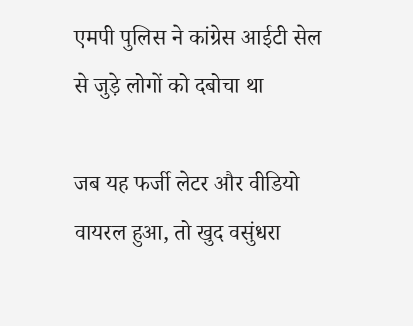एमपी पुलिस ने कांग्रेस आईटी सेल से जुड़े लोगों को दबोचा था

जब यह फर्जी लेटर और वीडियो वायरल हुआ, तो खुद वसुंधरा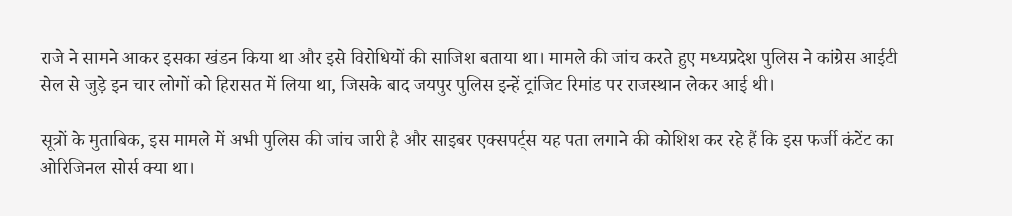राजे ने सामने आकर इसका खंडन किया था और इसे विरोधियों की साजिश बताया था। मामले की जांच करते हुए मध्यप्रदेश पुलिस ने कांग्रेस आईटी सेल से जुड़े इन चार लोगों को हिरासत में लिया था, जिसके बाद जयपुर पुलिस इन्हें ट्रांजिट रिमांड पर राजस्थान लेकर आई थी।

सूत्रों के मुताबिक, इस मामले में अभी पुलिस की जांच जारी है और साइबर एक्सपर्ट्स यह पता लगाने की कोशिश कर रहे हैं कि इस फर्जी कंटेंट का ओरिजिनल सोर्स क्या था।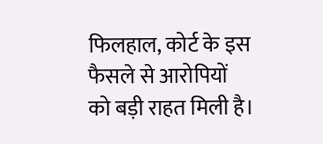फिलहाल, कोर्ट के इस फैसले से आरोपियों को बड़ी राहत मिली है।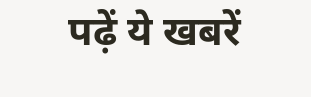पढ़ें ये खबरें